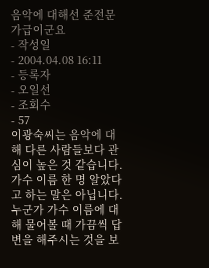음악에 대해선 준전문가급이군요
- 작성일
- 2004.04.08 16:11
- 등록자
- 오일선
- 조회수
- 57
이광숙씨는 음악에 대해 다른 사람들보다 관심이 높은 것 같습니다. 가수 이름 한 명 알았다고 하는 말은 아닙니다.
누군가 가수 이름에 대해 물어볼 때 가끔씩 답변을 해주시는 것을 보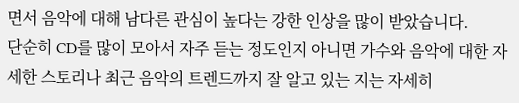면서 음악에 대해 남다른 관심이 높다는 강한 인상을 많이 받았습니다.
단순히 CD를 많이 모아서 자주 듣는 정도인지 아니면 가수와 음악에 대한 자세한 스토리나 최근 음악의 트렌드까지 잘 알고 있는 지는 자세히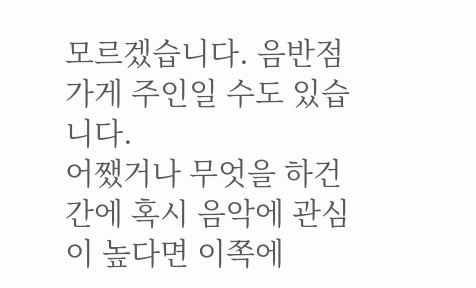모르겠습니다. 음반점 가게 주인일 수도 있습니다.
어쨌거나 무엇을 하건간에 혹시 음악에 관심이 높다면 이쪽에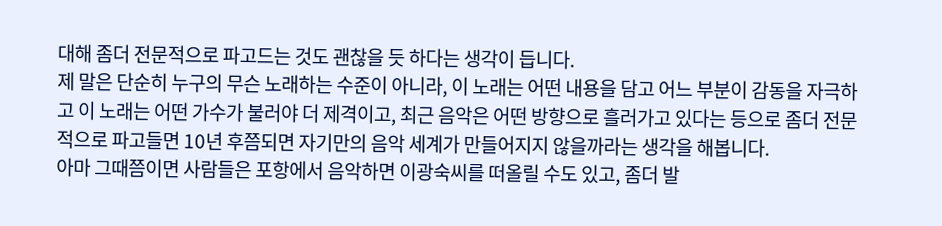대해 좀더 전문적으로 파고드는 것도 괜찮을 듯 하다는 생각이 듭니다.
제 말은 단순히 누구의 무슨 노래하는 수준이 아니라, 이 노래는 어떤 내용을 담고 어느 부분이 감동을 자극하고 이 노래는 어떤 가수가 불러야 더 제격이고, 최근 음악은 어떤 방향으로 흘러가고 있다는 등으로 좀더 전문적으로 파고들면 10년 후쯤되면 자기만의 음악 세계가 만들어지지 않을까라는 생각을 해봅니다.
아마 그때쯤이면 사람들은 포항에서 음악하면 이광숙씨를 떠올릴 수도 있고, 좀더 발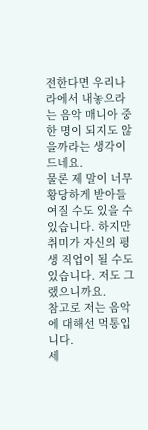전한다면 우리나라에서 내놓으라는 음악 매니아 중 한 명이 되지도 않을까라는 생각이 드네요.
물론 제 말이 너무 황당하게 받아들여질 수도 있을 수 있습니다. 하지만 취미가 자신의 평생 직업이 될 수도 있습니다. 저도 그랬으니까요.
참고로 저는 음악에 대해선 먹통입니다.
세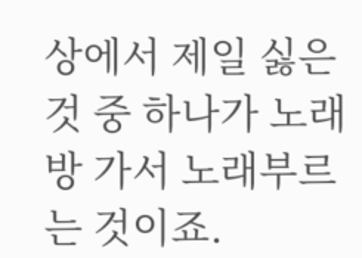상에서 제일 싫은 것 중 하나가 노래방 가서 노래부르는 것이죠.